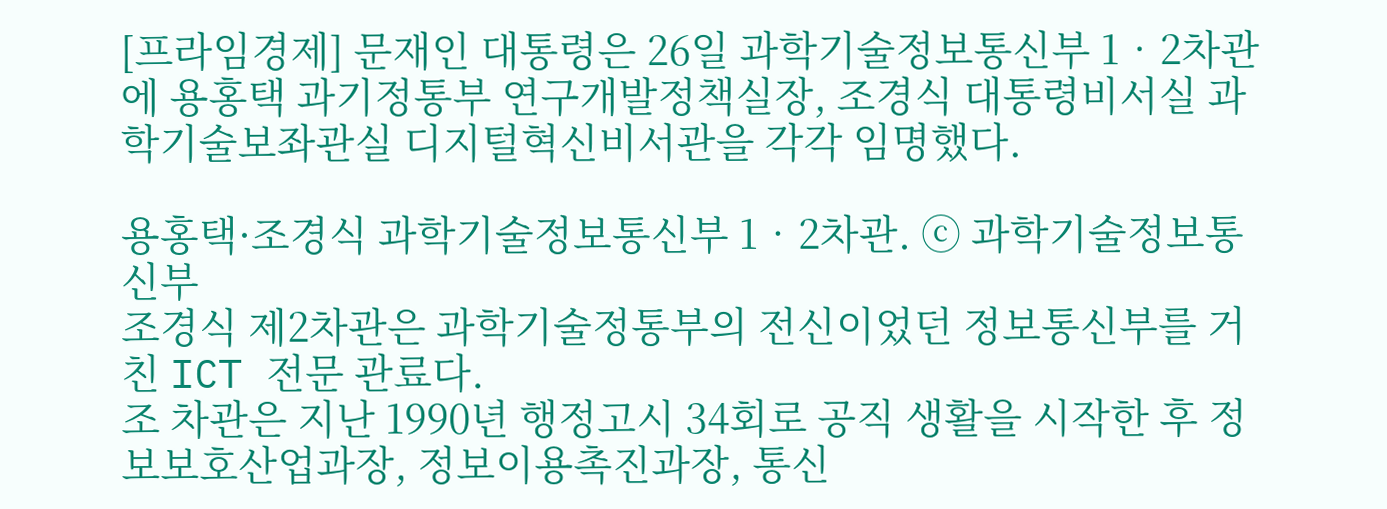[프라임경제] 문재인 대통령은 26일 과학기술정보통신부 1‧2차관에 용홍택 과기정통부 연구개발정책실장, 조경식 대통령비서실 과학기술보좌관실 디지털혁신비서관을 각각 임명했다.

용홍택·조경식 과학기술정보통신부 1‧2차관. ⓒ 과학기술정보통신부
조경식 제2차관은 과학기술정통부의 전신이었던 정보통신부를 거친 ICT 전문 관료다.
조 차관은 지난 1990년 행정고시 34회로 공직 생활을 시작한 후 정보보호산업과장, 정보이용촉진과장, 통신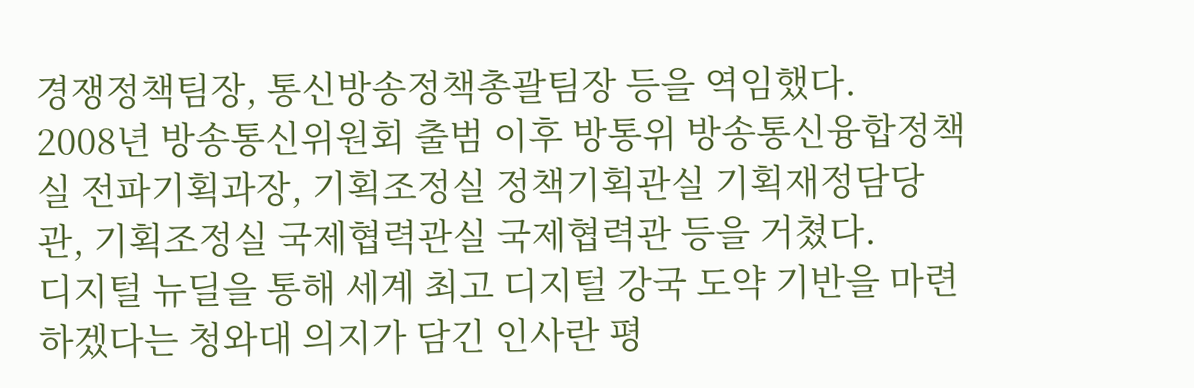경쟁정책팀장, 통신방송정책총괄팀장 등을 역임했다.
2008년 방송통신위원회 출범 이후 방통위 방송통신융합정책실 전파기획과장, 기획조정실 정책기획관실 기획재정담당관, 기획조정실 국제협력관실 국제협력관 등을 거쳤다.
디지털 뉴딜을 통해 세계 최고 디지털 강국 도약 기반을 마련하겠다는 청와대 의지가 담긴 인사란 평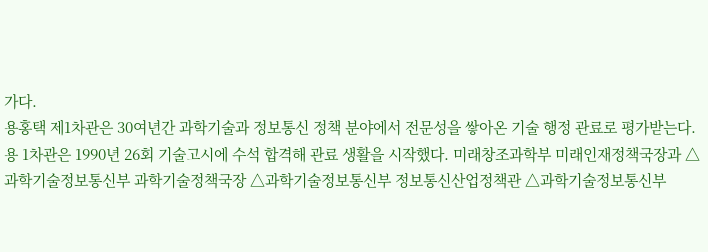가다.
용홍택 제1차관은 30여년간 과학기술과 정보통신 정책 분야에서 전문성을 쌓아온 기술 행정 관료로 평가받는다.
용 1차관은 1990년 26회 기술고시에 수석 합격해 관료 생활을 시작했다. 미래창조과학부 미래인재정책국장과 △과학기술정보통신부 과학기술정책국장 △과학기술정보통신부 정보통신산업정책관 △과학기술정보통신부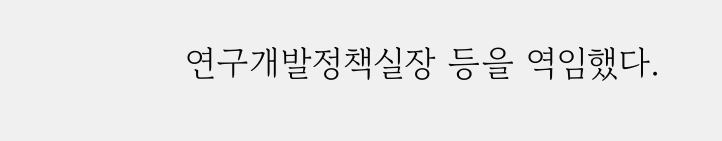연구개발정책실장 등을 역임했다.